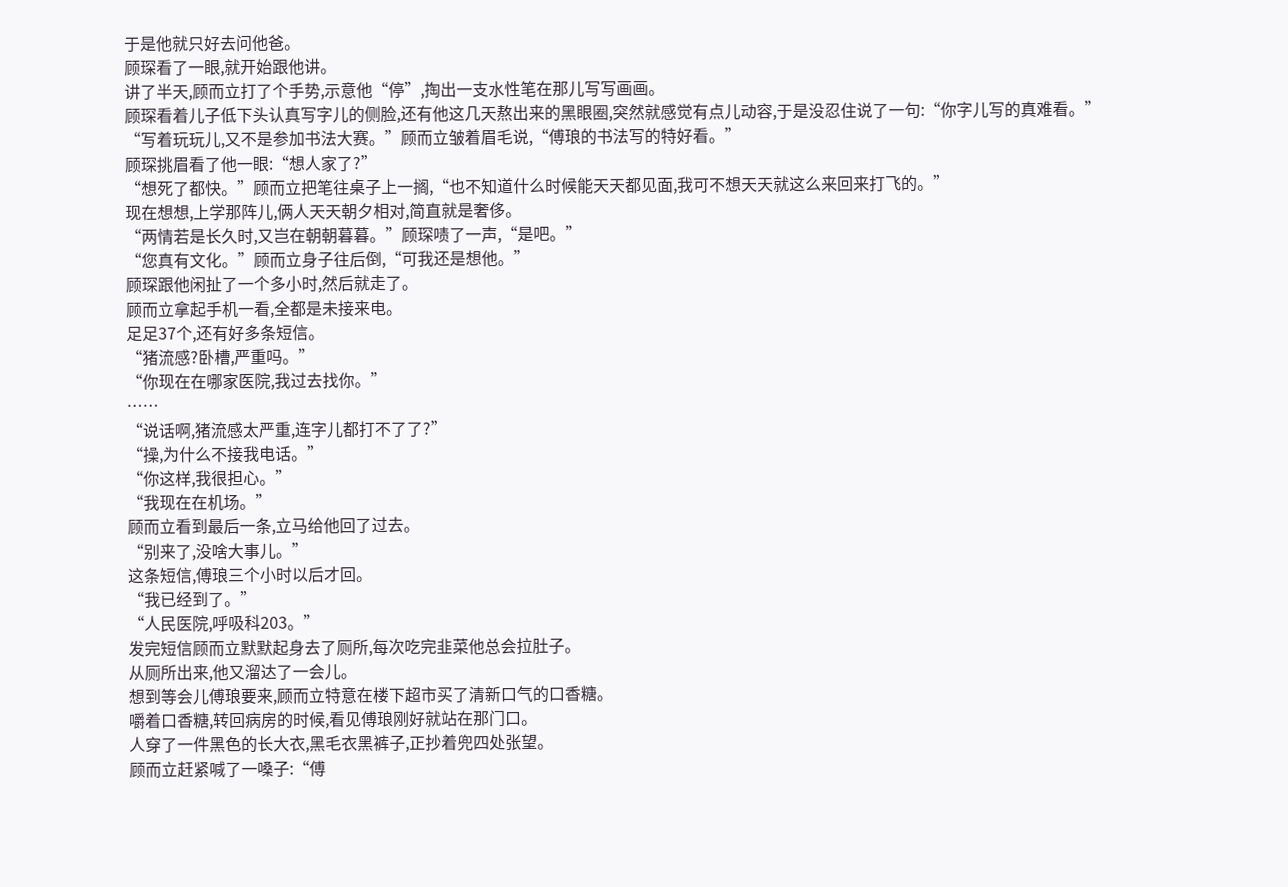于是他就只好去问他爸。
顾琛看了一眼,就开始跟他讲。
讲了半天,顾而立打了个手势,示意他“停”,掏出一支水性笔在那儿写写画画。
顾琛看着儿子低下头认真写字儿的侧脸,还有他这几天熬出来的黑眼圈,突然就感觉有点儿动容,于是没忍住说了一句:“你字儿写的真难看。”
“写着玩玩儿,又不是参加书法大赛。”顾而立皱着眉毛说,“傅琅的书法写的特好看。”
顾琛挑眉看了他一眼:“想人家了?”
“想死了都快。”顾而立把笔往桌子上一搁,“也不知道什么时候能天天都见面,我可不想天天就这么来回来打飞的。”
现在想想,上学那阵儿,俩人天天朝夕相对,简直就是奢侈。
“两情若是长久时,又岂在朝朝暮暮。”顾琛啧了一声,“是吧。”
“您真有文化。”顾而立身子往后倒,“可我还是想他。”
顾琛跟他闲扯了一个多小时,然后就走了。
顾而立拿起手机一看,全都是未接来电。
足足37个,还有好多条短信。
“猪流感?卧槽,严重吗。”
“你现在在哪家医院,我过去找你。”
……
“说话啊,猪流感太严重,连字儿都打不了了?”
“操,为什么不接我电话。”
“你这样,我很担心。”
“我现在在机场。”
顾而立看到最后一条,立马给他回了过去。
“别来了,没啥大事儿。”
这条短信,傅琅三个小时以后才回。
“我已经到了。”
“人民医院,呼吸科203。”
发完短信顾而立默默起身去了厕所,每次吃完韭菜他总会拉肚子。
从厕所出来,他又溜达了一会儿。
想到等会儿傅琅要来,顾而立特意在楼下超市买了清新口气的口香糖。
嚼着口香糖,转回病房的时候,看见傅琅刚好就站在那门口。
人穿了一件黑色的长大衣,黑毛衣黑裤子,正抄着兜四处张望。
顾而立赶紧喊了一嗓子:“傅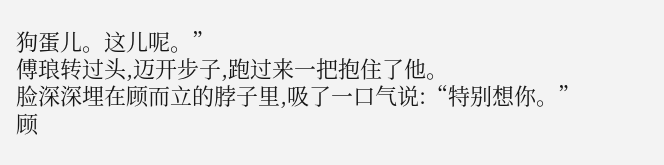狗蛋儿。这儿呢。”
傅琅转过头,迈开步子,跑过来一把抱住了他。
脸深深埋在顾而立的脖子里,吸了一口气说:“特别想你。”
顾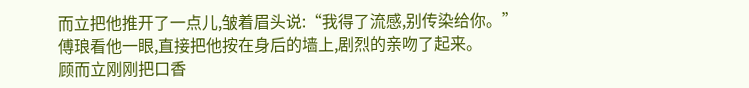而立把他推开了一点儿,皱着眉头说:“我得了流感,别传染给你。”
傅琅看他一眼,直接把他按在身后的墙上,剧烈的亲吻了起来。
顾而立刚刚把口香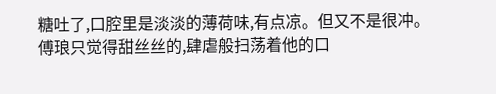糖吐了,口腔里是淡淡的薄荷味,有点凉。但又不是很冲。
傅琅只觉得甜丝丝的,肆虐般扫荡着他的口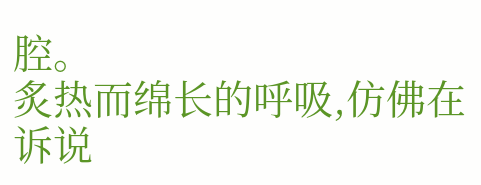腔。
炙热而绵长的呼吸,仿佛在诉说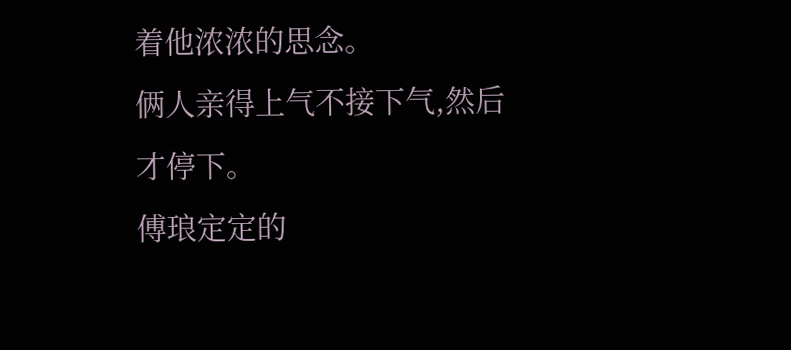着他浓浓的思念。
俩人亲得上气不接下气,然后才停下。
傅琅定定的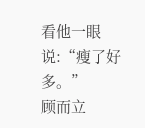看他一眼说:“瘦了好多。”
顾而立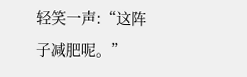轻笑一声:“这阵子减肥呢。”